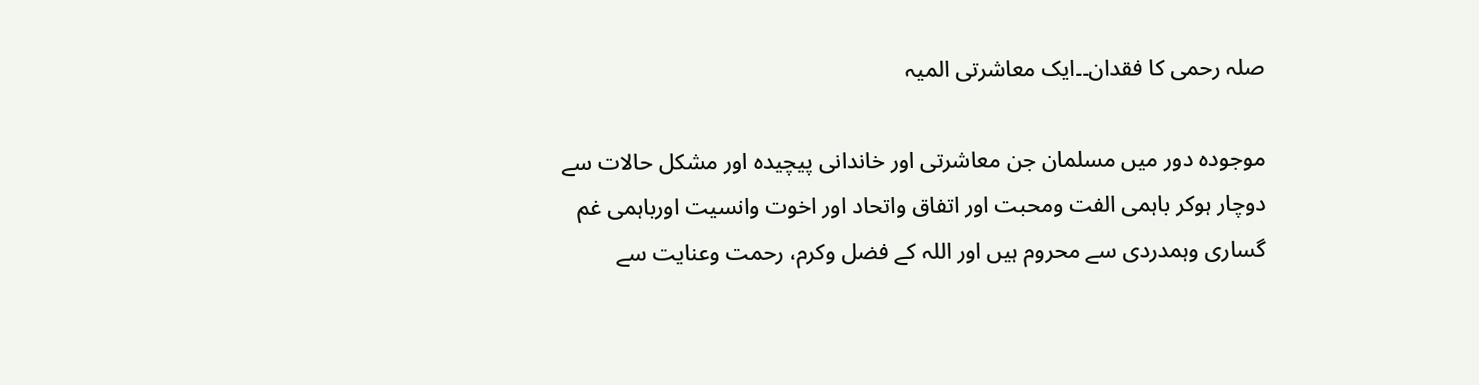صلہ رحمی کا فقدان۔۔ایک معاشرتی المیہ

موجودہ دور میں مسلمان جن معاشرتی اور خاندانی پیچیدہ اور مشکل حالات سے دوچار ہوکر باہمی الفت ومحبت اور اتفاق واتحاد اور اخوت وانسیت اورباہمی غم گساری وہمدردی سے محروم ہیں اور اللہ کے فضل وکرم، رحمت وعنایت سے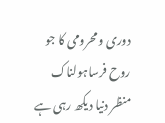دوری ومحرومی کا جو روح فرساہولناک منظر دنیا دیکھ رہی ہے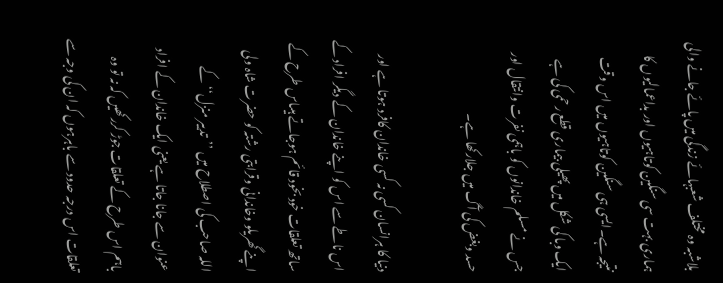بلاشبہ وہ مختلف شعبہائے زندگی میں پائے جانے والی ہماری بہت سی سنگین کوتاہیوں اور بداعمالیوں کا نتیجہ ہے۔ایسی ہی سنگین کوتاہیوں میں اس وقت ایک وبا کی شکل میں پھیلی بیماری قطع رحمی کی ہے جس نے مسلم خاندانوں کو باہمی نفرت وانتقال اور حسد وبغض کی آگ میں جلارکھا ہے۔

دنیا کا ہرانسان کسی نہ کسی خاندان کافرد ہوتا ہے اور اس ناطے سے اس کو اپنے خاندان کے دیگر افراد کے ساتھ تعلقات خود بخود قائم ہوجاتے ہیںاس طرح کے اپنے گھریلو وخاندانی وقرابتی رشتہ کو حضرت شاہ ولی اللہ صاحب کی اصطلاح میں ’’تدبیر منزل‘‘ کے عنوان سے جانا جاتا ہے یعنی ایک خاندان کے افراد باہم اس طرح کے تعلقات جوڑ کررکھیں کہ نہ تو وہ تعلقات اس درجہ حدود سے باہرہوں کہ ان کی وجہ سے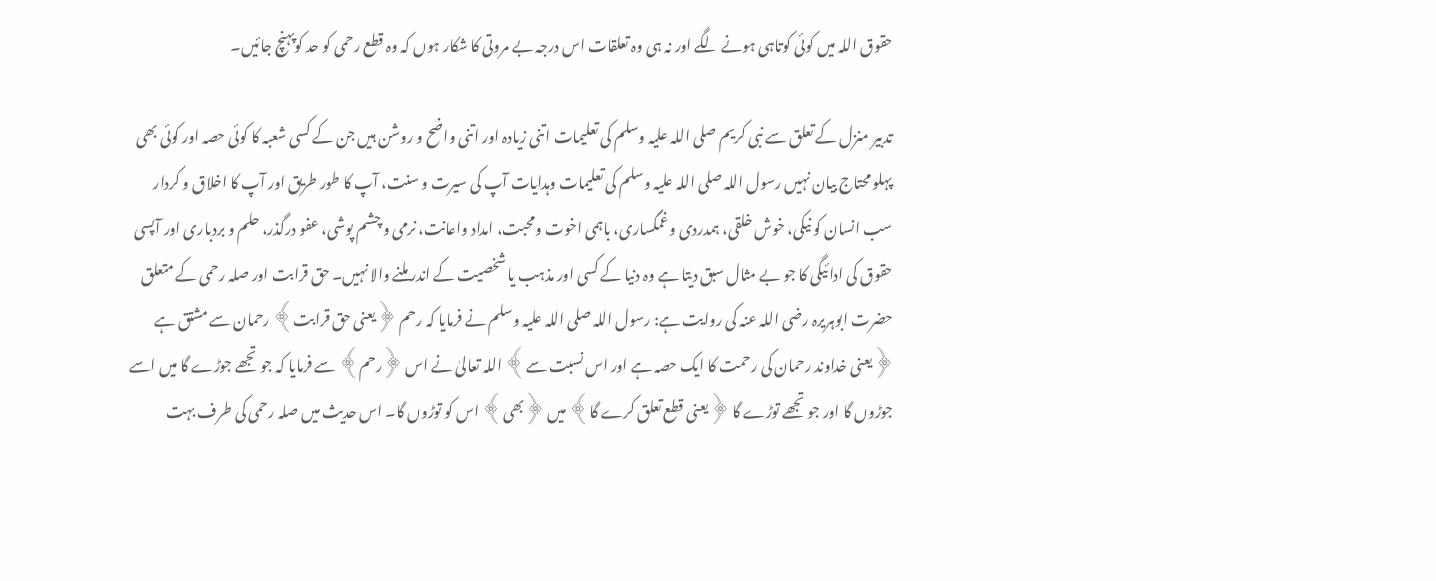حقوق اللہ میں کوئی کوتاہی ہونے لگے اور نہ ہی وہ تعلقات اس درجہ بے مروتی کا شکار ہوں کہ وہ قطع رحمی کو حد کوپہنچ جائیں۔

تدبیر منزل کے تعلق سے نبی کریم صلی اللہ علیہ وسلم کی تعلیمات اتنی زیادہ اور اتنی واضح و روشن ہیں جن کے کسی شعبہ کا کوئی حصہ اور کوئی بھی پہلو محتاج بیان نہیں رسول اللہ صلی اللہ علیہ وسلم کی تعلیمات وہدایات آپ کی سیرت و سنت، آپ کا طور طریق اور آپ کا اخلاق و کردار سب انسان کو نیکی، خوش خلقی، ہمدردی وغمگساری، باہمی اخوت ومحبت، امداد واعانت، نرمی و چشم پوشی، عفو درگذر، حلم و بردباری اور آپسی حقوق کی ادائیگی کا جو بے مثال سبق دیتا ہے وہ دنیا کے کسی اور مذہب یا شخصیت کے اندر ملنے والا نہیں۔ حق قرابت اور صلہ رحمی کے متعلق حضرت ابوہریرہ رضی اللہ عنہ کی روایت ہے: رسول اللہ صلی اللہ علیہ وسلم نے فرمایا کہ رحم ﴿یعنی حق قرابت﴾ رحمان سے مشتق ہے ﴿یعنی خداوند رحمان کی رحمت کا ایک حصہ ہے اور اس نسبت سے﴾ اللہ تعالیٰ نے اس ﴿رحم﴾ سے فرمایا کہ جو تجھے جوڑے گا میں اسے جوڑوں گا اور جو تجھے توڑے گا ﴿یعنی قطع تعلق کرے گا﴾ میں ﴿بھی﴾ اس کو توڑوں گا۔ اس حدیث میں صلہ رحمی کی طرف بہت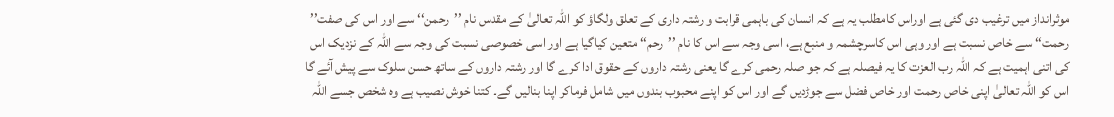موثرانداز میں ترغیب دی گئی ہے اوراس کامطلب یہ ہے کہ انسان کی باہمی قرابت و رشتہ داری کے تعلق ولگاؤ کو اللہ تعالیٰ کے مقدس نام ’’رحمن‘‘ سے اور اس کی صفت’’ رحمت‘‘ سے خاص نسبت ہے اور وہی اس کاسرچشمہ و منبع ہے، اسی وجہ سے اس کا نام ’’رحم‘‘ متعین کیاگیا ہے اور اسی خصوصی نسبت کی وجہ سے اللہ کے نزدیک اس کی اتنی اہمیت ہے کہ اللہ رب العزت کا یہ فیصلہ ہے کہ جو صلہ رحمی کرے گا یعنی رشتہ داروں کے حقوق ادا کرے گا اور رشتہ داروں کے ساتھ حسن سلوک سے پیش آئے گا اس کو اللہ تعالیٰ اپنی خاص رحمت اور خاص فضل سے جوڑدیں گے اور اس کو اپنے محبوب بندوں میں شامل فرماکر اپنا بنالیں گے۔ کتنا خوش نصیب ہے وہ شخص جسے اللہ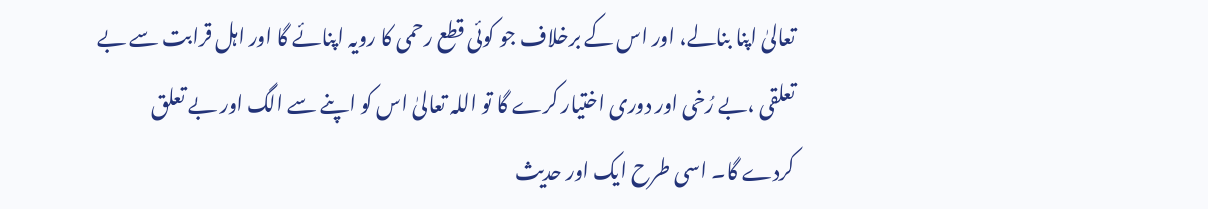تعالیٰ اپنا بنالے، اور اس کے برخلاف جو کوئی قطع رحمی کا رویہ اپنائے گا اور اہل قرابت سے بے تعلقی ،بے رُخی اور دوری اختیار کرے گا تو اللہ تعالیٰ اس کو اپنے سے الگ اور بے تعلق کردے گا۔ اسی طرح ایک اور حدیث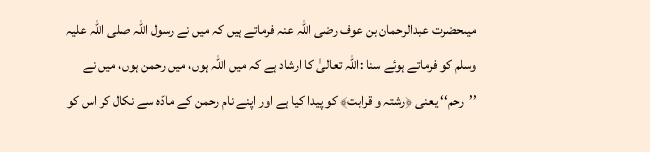میںحضرت عبدالرحمان بن عوف رضی اللہ عنہ فرماتے ہیں کہ میں نے رسول اللہ صلی اللہ علیہ وسلم کو فرماتے ہوئے سنا :اللہ تعالیٰ کا ارشاد ہے کہ میں اللہ ہوں، میں رحمن ہوں، میں نے ’’رحم‘‘ یعنی ﴿رشتہ و قرابت﴾ کو پیدا کیا ہے اور اپنے نام رحمن کے مادّہ سے نکال کر اس کو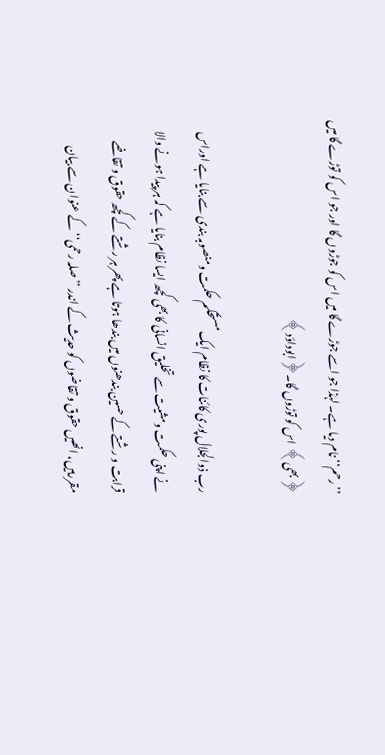’’رحم‘‘ نام دیا ہے۔ لہٰذا جو اسے جوڑے گا میں اس کو جوڑوں گا اور جو اس کو توڑے گا میں ﴿بھی﴾ اس کو توڑوں گا۔﴿ابوداؤد﴾

رب ذوالجلال پوری کائنات کا نظام ایک مستحکم حکمت ومنصوبہ بندی سے بنایا ہے اوراس نے اپنی حکمت ومشیت سے تخلیق انسانی کا بھی کچھ ایسا نظام بنایا ہے کہ ہر پیدا ہونے والا قرابت و رشتے کے حسین بندھنوں میں بندھا ہوتا ہے پھر ہر رشتے کے کچھ حقوق و تقاضے مقررہیں، انھیں حقوق و تقاضوں کو حدیث کے اندر ’’صلہ رحمی‘‘ کے عنوان سے بیان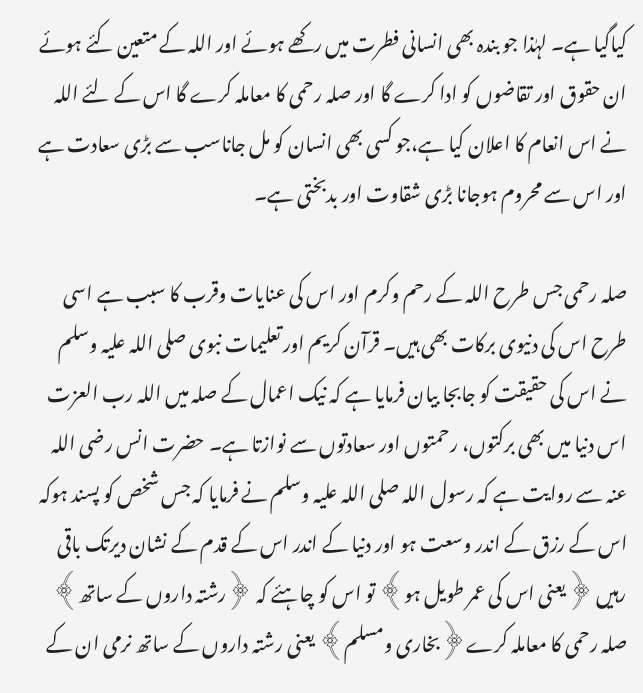کیاگیا ہے۔ لہٰذا جو بندہ بھی انسانی فطرت میں رکھے ہوئے اور اللہ کے متعین کئے ہوئے ان حقوق اور تقاضوں کو ادا کرے گا اور صلہ رحمی کا معاملہ کرے گا اس کے لئے اللہ نے اس انعام کا اعلان کیا ہے،جو کسی بھی انسان کو مل جاناسب سے بڑی سعادت ہے اور اس سے محروم ہوجانا بڑی شقاوت اور بدبختی ہے۔

صلہ رحمی جس طرح اللہ کے رحم وکرم اور اس کی عنایات وقرب کا سبب ہے اسی طرح اس کی دنیوی برکات بھی ہیں۔ قرآن کریم اور تعلیمات نبوی صلی اللہ علیہ وسلم نے اس کی حقیقت کو جابجا بیان فرمایا ہے کہ نیک اعمال کے صلہ میں اللہ رب العزت اس دنیا میں بھی برکتوں، رحمتوں اور سعادتوں سے نوازتا ہے۔ حضرت انس رضی اللہ عنہ سے روایت ہے کہ رسول اللہ صلی اللہ علیہ وسلم نے فرمایا کہ جس شخص کو پسند ہوکہ اس کے رزق کے اندر وسعت ہو اور دنیا کے اندر اس کے قدم کے نشان دیرتک باقی رہیں ﴿یعنی اس کی عمر طویل ہو﴾ تو اس کو چاہئے کہ ﴿رشتہ داروں کے ساتھ﴾ صلہ رحمی کا معاملہ کرے﴿بخاری ومسلم﴾ یعنی رشتہ داروں کے ساتھ نرمی ان کے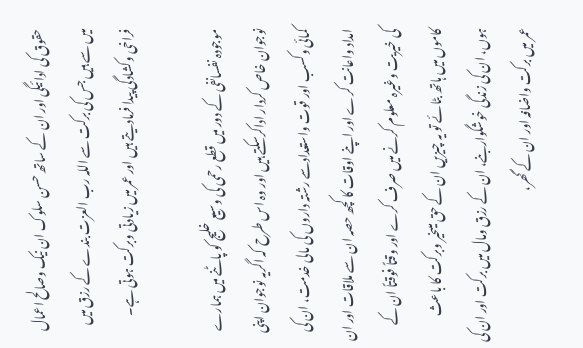حقوق کی ادائیگی اور ان کے ساتھ حسن سلوک ان نیک وصالح اعمال میں سے ہیں جس کی برکت سے اللہ رب العزت بندے کے رزق میں فراخی وکشادگی پیدا فرمادیتے ہیں اور عمر میں زیادتی وبرکت ہوتی ہے۔

موجودہ نفسانفی کے دور میں قطع رحمی کی وسیع خلیج کو پاٹنے میں ہمارے نوجوان خاص کردار اداکرسکتے ہیں اور وہ اس طرح کہ اگریہ نوجوان اپنی کمائی وکسب اور قوت واستعدادسے رشتہ داروں کی مالی خدمت، ان کی امداد واعانت کرے اور اپنے اوقات کا کچھ حصہ ان سے ملاقات اور ان کی خیریت وغیرہ معلوم کرنے میں صرف کرے اور وقتاً فوقتاً ان کے کاموں میں ہاتھ بٹائے تو یہ چیزیں ان کے حق میںخیر وبرکت کا باعث ہوں، ان کی زندگی خوشگواربنے، ان کے رزق ومال میں برکت اور ان کی عمر میں برکت واضافہ اور ان کے گھر،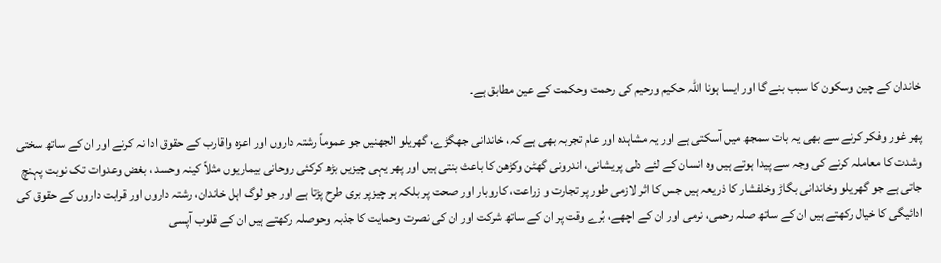خاندان کے چین وسکون کا سبب بنے گا اور ایسا ہونا اللہ حکیم ورحیم کی رحمت وحکمت کے عین مطابق ہے۔

پھر غور وفکر کرنے سے بھی یہ بات سمجھ میں آسکتی ہے اور یہ مشاہدہ اور عام تجربہ بھی ہے کہ، خاندانی جھگڑے، گھریلو الجھنیں جو عموماً رشتہ داروں اور اعزہ واقارب کے حقوق ادا نہ کرنے اور ان کے ساتھ سختی وشدت کا معاملہ کرنے کی وجہ سے پیدا ہوتے ہیں وہ انسان کے لئے دلی پریشانی، اندرونی گھٹن وکڑھن کا باعث بنتی ہیں اور پھر یہی چیزیں بڑھ کرکئی روحانی بیماریوں مثلاً کینہ وحسد ، بغض وعدوات تک نوبت پہنچ جاتی ہے جو گھریلو وخاندانی بگاڑ وخلفشار کا ذریعہ ہیں جس کا اثر لازمی طور پر تجارت و زراعت، کاروبار اور صحت پر بلکہ ہر چیزپر بری طرح پڑتا ہے اور جو لوگ اہل خاندان، رشتہ داروں اور قرابت داروں کے حقوق کی ادائیگی کا خیال رکھتے ہیں ان کے ساتھ صلہ رحمی، نرمی اور ان کے اچھے، بُرے وقت پر ان کے ساتھ شرکت اور ان کی نصرت وحمایت کا جذبہ وحوصلہ رکھتے ہیں ان کے قلوب آپسی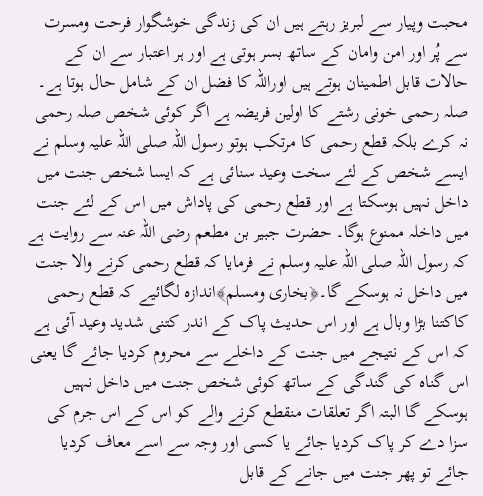محبت وپیار سے لبریز رہتے ہیں ان کی زندگی خوشگوار فرحت ومسرت سے پُر اور امن وامان کے ساتھ بسر ہوتی ہے اور ہر اعتبار سے ان کے حالات قابل اطمینان ہوتے ہیں اوراللہ کا فضل ان کے شامل حال ہوتا ہے۔
صلہ رحمی خونی رشتے کا اولین فریضہ ہے اگر کوئی شخص صلہ رحمی نہ کرے بلکہ قطع رحمی کا مرتکب ہوتو رسول اللہ صلی اللہ علیہ وسلم نے ایسے شخص کے لئے سخت وعید سنائی ہے کہ ایسا شخص جنت میں داخل نہیں ہوسکتا ہے اور قطع رحمی کی پاداش میں اس کے لئے جنت میں داخلہ ممنوع ہوگا۔ حضرت جبیر بن مطعم رضی اللہ عنہ سے روایت ہے کہ رسول اللہ صلی اللہ علیہ وسلم نے فرمایا کہ قطع رحمی کرنے والا جنت میں داخل نہ ہوسکے گا۔﴿بخاری ومسلم﴾اندازہ لگائیے کہ قطع رحمی کاکتنا بڑا وبال ہے اور اس حدیث پاک کے اندر کتنی شدید وعید آئی ہے کہ اس کے نتیجے میں جنت کے داخلے سے محروم کردیا جائے گا یعنی اس گناہ کی گندگی کے ساتھ کوئی شخص جنت میں داخل نہیں ہوسکے گا البتہ اگر تعلقات منقطع کرنے والے کو اس کے اس جرم کی سزا دے کر پاک کردیا جائے یا کسی اور وجہ سے اسے معاف کردیا جائے تو پھر جنت میں جانے کے قابل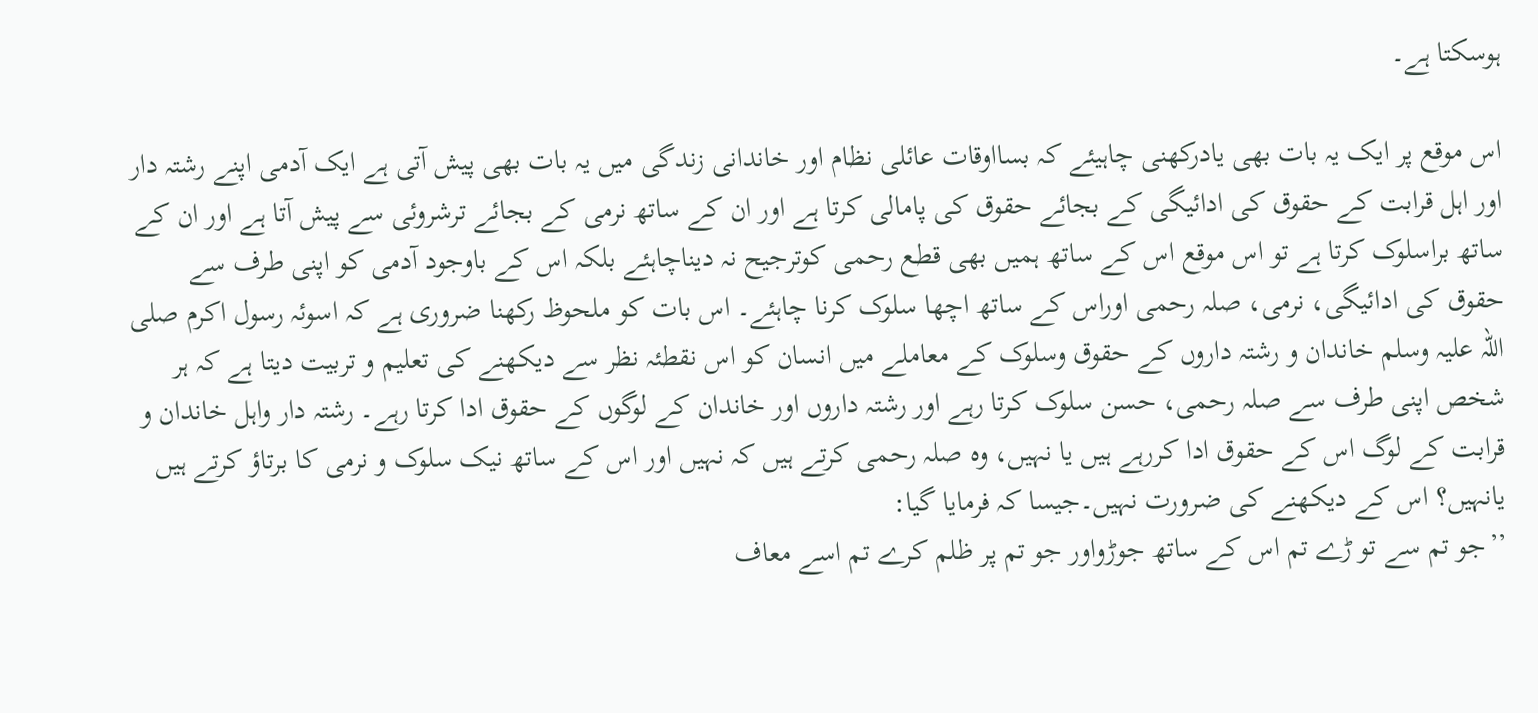ہوسکتا ہے۔

اس موقع پر ایک یہ بات بھی یادرکھنی چاہیئے کہ بسااوقات عائلی نظام اور خاندانی زندگی میں یہ بات بھی پیش آتی ہے ایک آدمی اپنے رشتہ دار اور اہل قرابت کے حقوق کی ادائیگی کے بجائے حقوق کی پامالی کرتا ہے اور ان کے ساتھ نرمی کے بجائے ترشروئی سے پیش آتا ہے اور ان کے ساتھ براسلوک کرتا ہے تو اس موقع اس کے ساتھ ہمیں بھی قطع رحمی کوترجیح نہ دیناچاہئے بلکہ اس کے باوجود آدمی کو اپنی طرف سے حقوق کی ادائیگی، نرمی، صلہ رحمی اوراس کے ساتھ اچھا سلوک کرنا چاہئے۔ اس بات کو ملحوظ رکھنا ضروری ہے کہ اسوئہ رسول اکرم صلی اللہ علیہ وسلم خاندان و رشتہ داروں کے حقوق وسلوک کے معاملے میں انسان کو اس نقطئہ نظر سے دیکھنے کی تعلیم و تربیت دیتا ہے کہ ہر شخص اپنی طرف سے صلہ رحمی، حسن سلوک کرتا رہے اور رشتہ داروں اور خاندان کے لوگوں کے حقوق ادا کرتا رہے۔ رشتہ دار واہل خاندان و قرابت کے لوگ اس کے حقوق ادا کررہے ہیں یا نہیں، وہ صلہ رحمی کرتے ہیں کہ نہیں اور اس کے ساتھ نیک سلوک و نرمی کا برتاؤ کرتے ہیں یانہیں؟ اس کے دیکھنے کی ضرورت نہیں۔جیسا کہ فرمایا گیا:
’’جو تم سے تو ڑے تم اس کے ساتھ جوڑواور جو تم پر ظلم کرے تم اسے معاف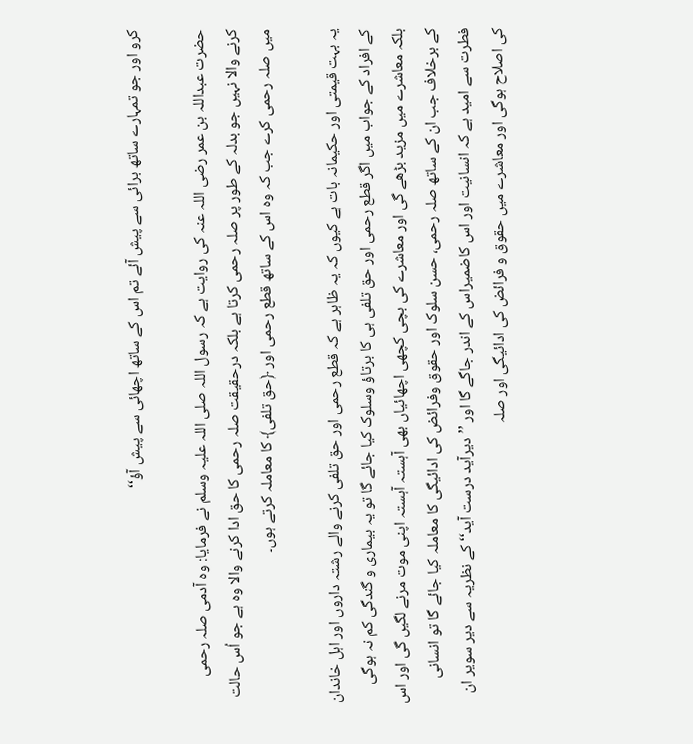کرو اور جو تمہارے ساتھ برائی سے پیش آئے تم اس کے ساتھ اچھائی سے پیش آؤ‘‘

حضرت عبداللہ بن عمر رضی اللہ عنہ کی روایت ہے کہ رسول اللہ صلی اللہ علیہ وسلم نے فرمایا: وہ آدمی صلہ رحمی کرنے والا نہیں جو بدلہ کے طور پر صلہ رحمی کرتا ہے بلکہ درحقیقت صلہ رحمی کا حق ادا کرنے والا وہ ہے جو اُس حالت میں صلہ رحمی کرے جب کہ وہ اس کے ساتھ قطع رحمی اور ﴿حق تلفی﴾ کا معاملہ کرتے ہوں۔

یہ بہت قیمتی اور حکیمانہ بات ہے کیوں کہ یہ ظاہر ہے کہ قطع رحمی اور حق تلفی کرنے والے رشتہ داروں اور اہل خاندان کے افراد کے جواب میں اگر قطع رحمی اور حق تلفی ہی کا برتاؤ وسلوک کیا جائے گا تو یہ بیماری و گندگی کم نہ ہوگی بلکہ معاشرے میں مزید بڑھے گی اور معاشرے کی بچی کچھی اچھائیاں بھی آہستہ آہستہ اپنی موت مرنے لگیں گی اور اس کے برخلاف جب ان کے ساتھ صلہ رحمی، حسن سلوک اور حقوق وفرائض کی ادائیگی کا معاملہ کیا جائے گا تو انسانی فطرت سے امید ہے کہ انسانیت اور اس کاضمیراس کے اندر جاگے گا اور ’’دیرآید درست آید‘‘ کے نظریہ سے دیر سویر ان کی اصلاح ہوگی اور معاشرے میں حقوق و فرائض کی ادائیگی اور صلہ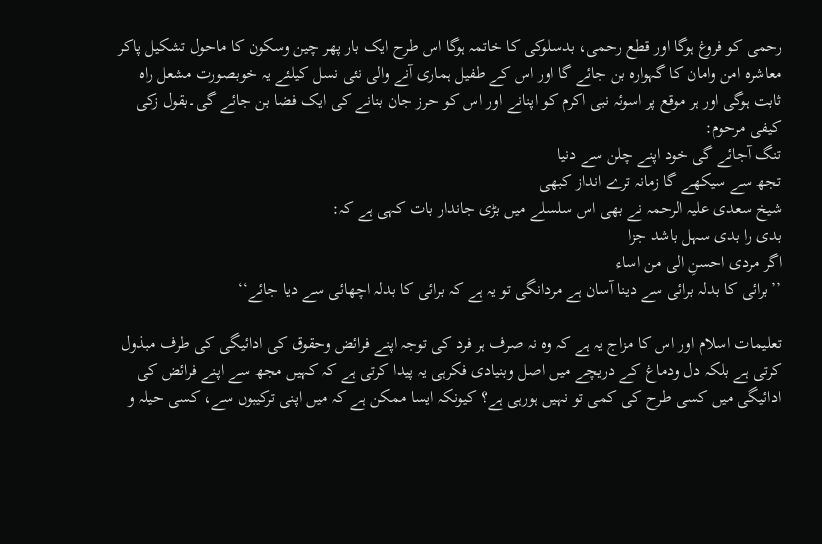رحمی کو فروغ ہوگا اور قطع رحمی، بدسلوکی کا خاتمہ ہوگا اس طرح ایک بار پھر چین وسکون کا ماحول تشکیل پاکر معاشرہ امن وامان کا گہوارہ بن جائے گا اور اس کے طفیل ہماری آنے والی نئی نسل کیلئے یہ خوبصورت مشعل راہ ثابت ہوگی اور ہر موقع پر اسوئہ نبی اکرم کو اپنانے اور اس کو حرز جان بنانے کی ایک فضا بن جائے گی۔بقول زکی کیفی مرحوم:
تنگ آجائے گی خود اپنے چلن سے دنیا
تجھ سے سیکھے گا زمانہ ترے انداز کبھی
شیخ سعدی علیہ الرحمہ نے بھی اس سلسلے میں بڑی جاندار بات کہی ہے کہ:
بدی را بدی سہل باشد جزا
اگر مردی احسنِ الی من اساء
’’برائی کا بدلہ برائی سے دینا آسان ہے مردانگی تو یہ ہے کہ برائی کا بدلہ اچھائی سے دیا جائے‘‘

تعلیمات اسلام اور اس کا مزاج یہ ہے کہ وہ نہ صرف ہر فرد کی توجہ اپنے فرائض وحقوق کی ادائیگی کی طرف مبذول کرتی ہے بلکہ دل ودماغ کے دریچے میں اصل وبنیادی فکرہی یہ پیدا کرتی ہے کہ کہیں مجھ سے اپنے فرائض کی ادائیگی میں کسی طرح کی کمی تو نہیں ہورہی ہے؟ کیونکہ ایسا ممکن ہے کہ میں اپنی ترکیبوں سے، کسی حیلہ و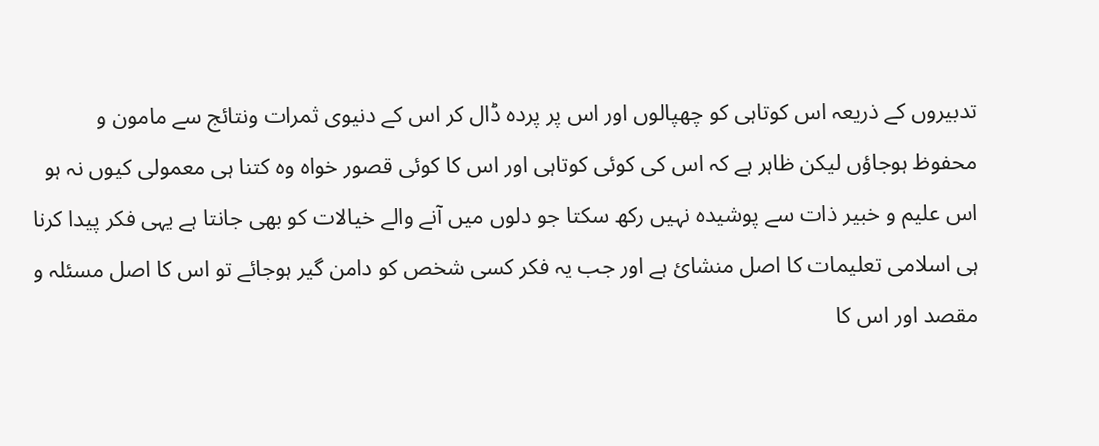تدبیروں کے ذریعہ اس کوتاہی کو چھپالوں اور اس پر پردہ ڈال کر اس کے دنیوی ثمرات ونتائج سے مامون و محفوظ ہوجاؤں لیکن ظاہر ہے کہ اس کی کوئی کوتاہی اور اس کا کوئی قصور خواہ وہ کتنا ہی معمولی کیوں نہ ہو اس علیم و خبیر ذات سے پوشیدہ نہیں رکھ سکتا جو دلوں میں آنے والے خیالات کو بھی جانتا ہے یہی فکر پیدا کرنا ہی اسلامی تعلیمات کا اصل منشائ ہے اور جب یہ فکر کسی شخص کو دامن گیر ہوجائے تو اس کا اصل مسئلہ و مقصد اور اس کا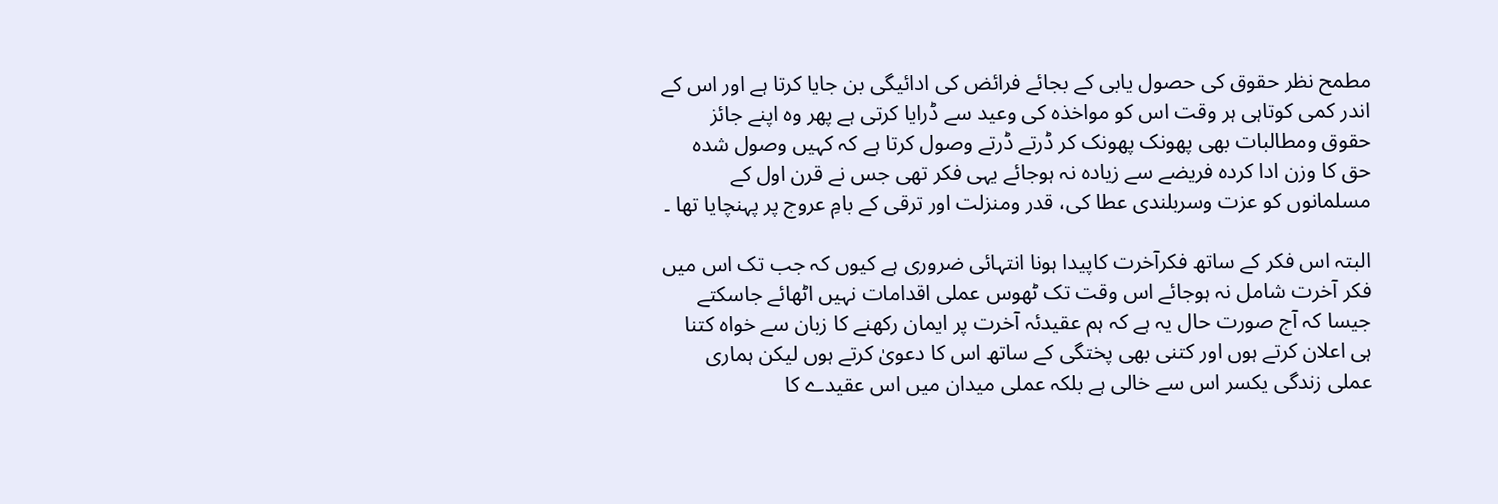مطمح نظر حقوق کی حصول یابی کے بجائے فرائض کی ادائیگی بن جایا کرتا ہے اور اس کے اندر کمی کوتاہی ہر وقت اس کو مواخذہ کی وعید سے ڈرایا کرتی ہے پھر وہ اپنے جائز حقوق ومطالبات بھی پھونک پھونک کر ڈرتے ڈرتے وصول کرتا ہے کہ کہیں وصول شدہ حق کا وزن ادا کردہ فریضے سے زیادہ نہ ہوجائے یہی فکر تھی جس نے قرن اول کے مسلمانوں کو عزت وسربلندی عطا کی، قدر ومنزلت اور ترقی کے بامِ عروج پر پہنچایا تھا ۔

البتہ اس فکر کے ساتھ فکرآخرت کاپیدا ہونا انتہائی ضروری ہے کیوں کہ جب تک اس میں فکر آخرت شامل نہ ہوجائے اس وقت تک ٹھوس عملی اقدامات نہیں اٹھائے جاسکتے جیسا کہ آج صورت حال یہ ہے کہ ہم عقیدئہ آخرت پر ایمان رکھنے کا زبان سے خواہ کتنا ہی اعلان کرتے ہوں اور کتنی بھی پختگی کے ساتھ اس کا دعویٰ کرتے ہوں لیکن ہماری عملی زندگی یکسر اس سے خالی ہے بلکہ عملی میدان میں اس عقیدے کا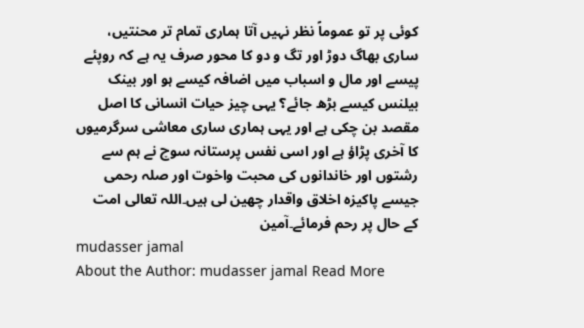کوئی پر تو عموماً نظر نہیں آتا ہماری تمام تر محنتیں، ساری بھاگ دوڑ اور تگ و دو کا محور صرف یہ ہے کہ روپئے پیسے اور مال و اسباب میں اضافہ کیسے ہو اور بینک بیلنس کیسے بڑھ جائے؟ یہی چیز حیات انسانی کا اصل مقصد بن چکی ہے اور یہی ہماری ساری معاشی سرگرمیوں کا آخری پڑاؤ ہے اور اسی نفس پرستانہ سوچ نے ہم سے رشتوں اور خاندانوں کی محبت واخوت اور صلہ رحمی جیسے پاکیزہ اخلاق واقدار چھین لی ہیں۔اللہ تعالی امت کے حال پر رحم فرمائے۔آمین
mudasser jamal
About the Author: mudasser jamal Read More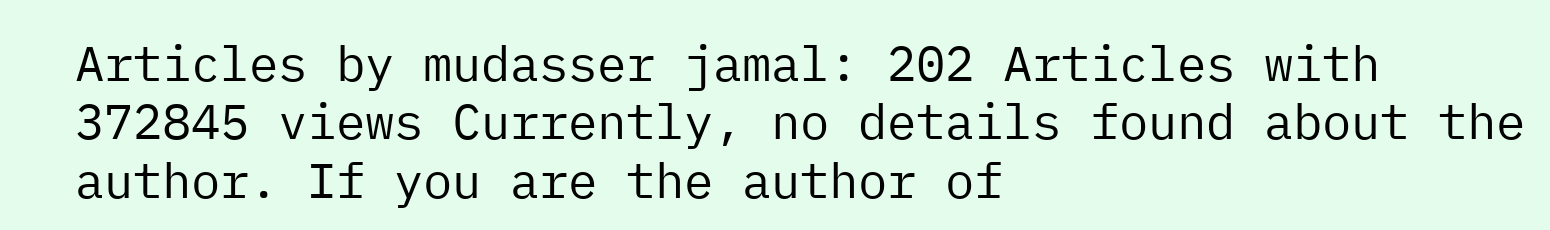Articles by mudasser jamal: 202 Articles with 372845 views Currently, no details found about the author. If you are the author of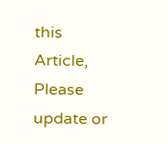this Article, Please update or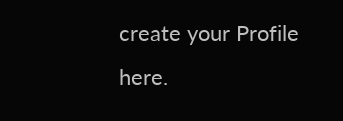create your Profile here.